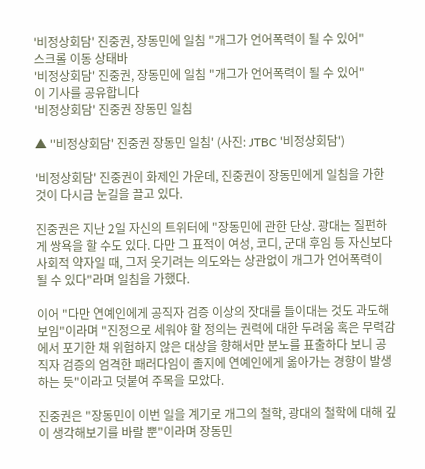'비정상회담' 진중권, 장동민에 일침 "개그가 언어폭력이 될 수 있어"
스크롤 이동 상태바
'비정상회담' 진중권, 장동민에 일침 "개그가 언어폭력이 될 수 있어"
이 기사를 공유합니다
'비정상회담' 진중권 장동민 일침

▲ ''비정상회담' 진중권 장동민 일침' (사진: JTBC '비정상회담')

'비정상회담' 진중권이 화제인 가운데, 진중권이 장동민에게 일침을 가한 것이 다시금 눈길을 끌고 있다.

진중권은 지난 2일 자신의 트위터에 "장동민에 관한 단상. 광대는 질펀하게 쌍욕을 할 수도 있다. 다만 그 표적이 여성, 코디, 군대 후임 등 자신보다 사회적 약자일 때, 그저 웃기려는 의도와는 상관없이 개그가 언어폭력이 될 수 있다"라며 일침을 가했다.

이어 "다만 연예인에게 공직자 검증 이상의 잣대를 들이대는 것도 과도해 보임"이라며 "진정으로 세워야 할 정의는 권력에 대한 두려움 혹은 무력감에서 포기한 채 위험하지 않은 대상을 향해서만 분노를 표출하다 보니 공직자 검증의 엄격한 패러다임이 졸지에 연예인에게 옮아가는 경향이 발생하는 듯"이라고 덧붙여 주목을 모았다.

진중권은 "장동민이 이번 일을 계기로 개그의 철학, 광대의 철학에 대해 깊이 생각해보기를 바랄 뿐"이라며 장동민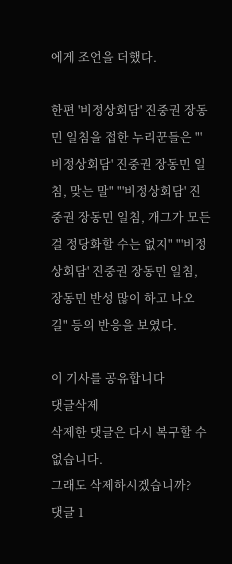에게 조언을 더했다.

한편 '비정상회담' 진중권 장동민 일침을 접한 누리꾼들은 "'비정상회담' 진중권 장동민 일침, 맞는 말" "'비정상회담' 진중권 장동민 일침, 개그가 모든 걸 정당화할 수는 없지" "'비정상회담' 진중권 장동민 일침, 장동민 반성 많이 하고 나오길" 등의 반응을 보였다.

이 기사를 공유합니다
댓글삭제
삭제한 댓글은 다시 복구할 수 없습니다.
그래도 삭제하시겠습니까?
댓글 1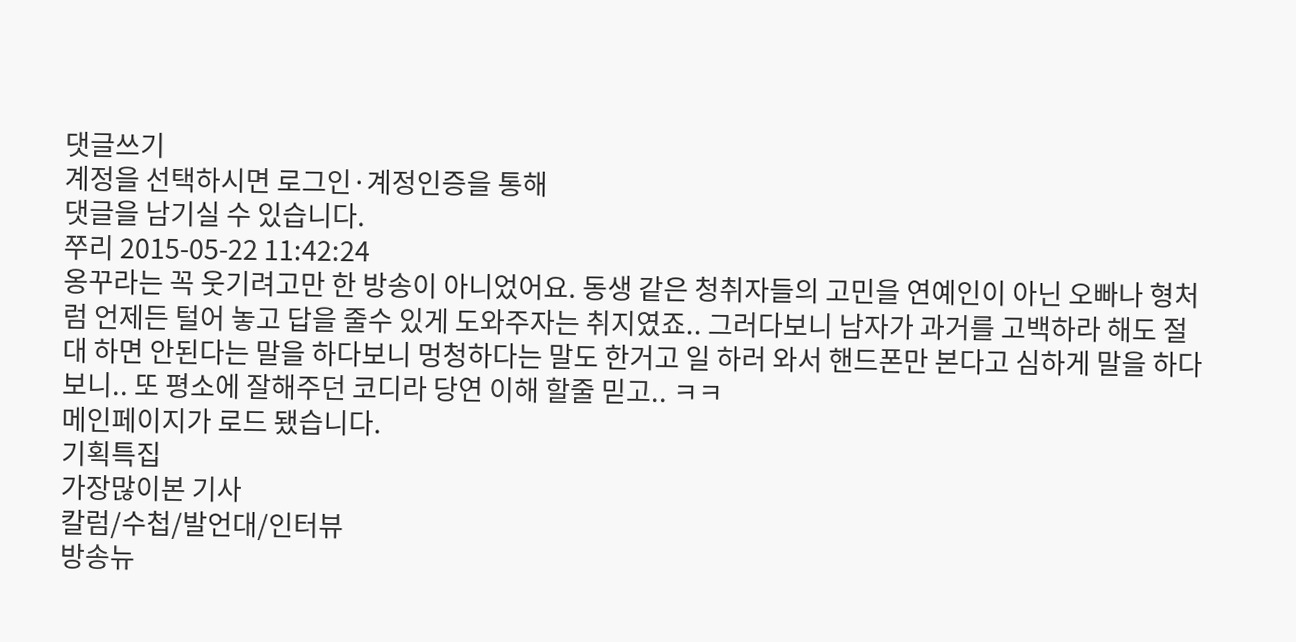댓글쓰기
계정을 선택하시면 로그인·계정인증을 통해
댓글을 남기실 수 있습니다.
쭈리 2015-05-22 11:42:24
옹꾸라는 꼭 웃기려고만 한 방송이 아니었어요. 동생 같은 청취자들의 고민을 연예인이 아닌 오빠나 형처럼 언제든 털어 놓고 답을 줄수 있게 도와주자는 취지였죠.. 그러다보니 남자가 과거를 고백하라 해도 절대 하면 안된다는 말을 하다보니 멍청하다는 말도 한거고 일 하러 와서 핸드폰만 본다고 심하게 말을 하다보니.. 또 평소에 잘해주던 코디라 당연 이해 할줄 믿고.. ㅋㅋ
메인페이지가 로드 됐습니다.
기획특집
가장많이본 기사
칼럼/수첩/발언대/인터뷰
방송뉴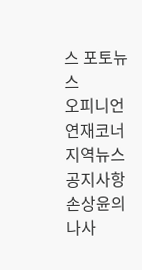스 포토뉴스
오피니언
연재코너
지역뉴스
공지사항
손상윤의 나사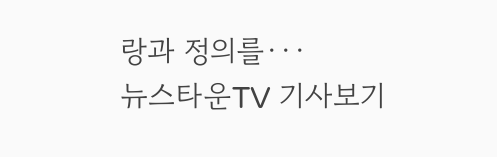랑과 정의를···
뉴스타운TV 기사보기